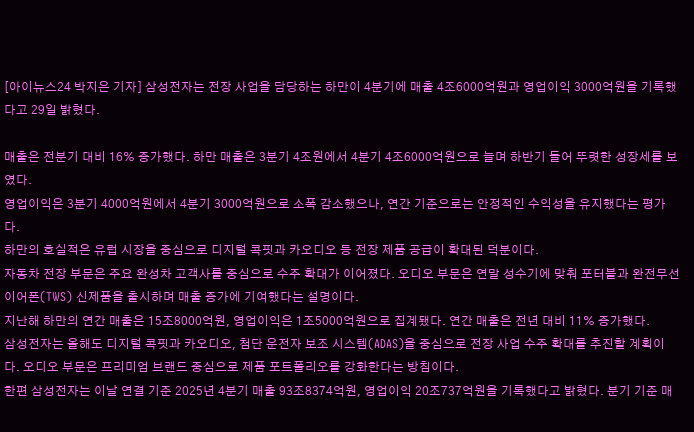[아이뉴스24 박지은 기자] 삼성전자는 전장 사업을 담당하는 하만이 4분기에 매출 4조6000억원과 영업이익 3000억원을 기록했다고 29일 밝혔다.

매출은 전분기 대비 16% 증가했다. 하만 매출은 3분기 4조원에서 4분기 4조6000억원으로 늘며 하반기 들어 뚜렷한 성장세를 보였다.
영업이익은 3분기 4000억원에서 4분기 3000억원으로 소폭 감소했으나, 연간 기준으로는 안정적인 수익성을 유지했다는 평가다.
하만의 호실적은 유럽 시장을 중심으로 디지털 콕핏과 카오디오 등 전장 제품 공급이 확대된 덕분이다.
자동차 전장 부문은 주요 완성차 고객사를 중심으로 수주 확대가 이어졌다. 오디오 부문은 연말 성수기에 맞춰 포터블과 완전무선이어폰(TWS) 신제품을 출시하며 매출 증가에 기여했다는 설명이다.
지난해 하만의 연간 매출은 15조8000억원, 영업이익은 1조5000억원으로 집계됐다. 연간 매출은 전년 대비 11% 증가했다.
삼성전자는 올해도 디지털 콕핏과 카오디오, 첨단 운전자 보조 시스템(ADAS)을 중심으로 전장 사업 수주 확대를 추진할 계획이다. 오디오 부문은 프리미엄 브랜드 중심으로 제품 포트폴리오를 강화한다는 방침이다.
한편 삼성전자는 이날 연결 기준 2025년 4분기 매출 93조8374억원, 영업이익 20조737억원을 기록했다고 밝혔다. 분기 기준 매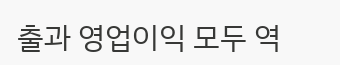출과 영업이익 모두 역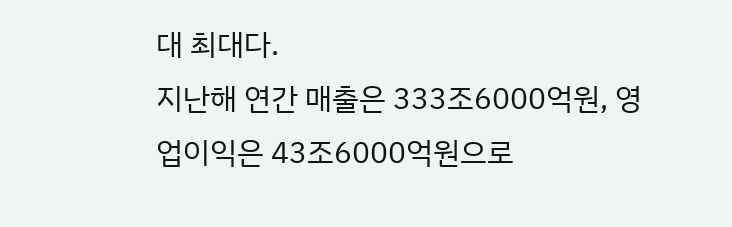대 최대다.
지난해 연간 매출은 333조6000억원, 영업이익은 43조6000억원으로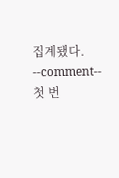집계됐다.
--comment--
첫 번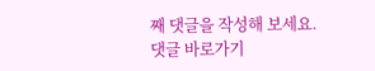째 댓글을 작성해 보세요.
댓글 바로가기